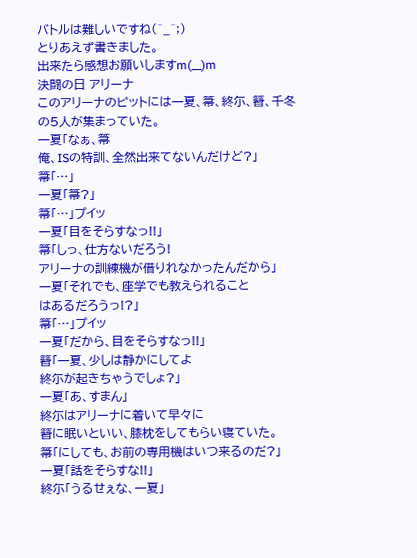バトルは難しいですね(^_^;)
とりあえず書きました。
出来たら感想お願いしますm(__)m
決闘の日 アリーナ
このアリーナのピットには一夏、箒、終尓、簪、千冬
の5人が集まっていた。
一夏「なぁ、箒
俺、ISの特訓、全然出来てないんだけど?」
箒「…」
一夏「箒?」
箒「…」プイッ
一夏「目をそらすなっ!!」
箒「しっ、仕方ないだろう!
アリーナの訓練機が借りれなかったんだから」
一夏「それでも、座学でも教えられること
はあるだろうっ!?」
箒「…」プイッ
一夏「だから、目をそらすなっ!!」
簪「一夏、少しは静かにしてよ
終尓が起きちゃうでしょ?」
一夏「あ、すまん」
終尓はアリーナに着いて早々に
簪に眠いといい、膝枕をしてもらい寝ていた。
箒「にしても、お前の専用機はいつ来るのだ?」
一夏「話をそらすな!!」
終尓「うるせぇな、一夏」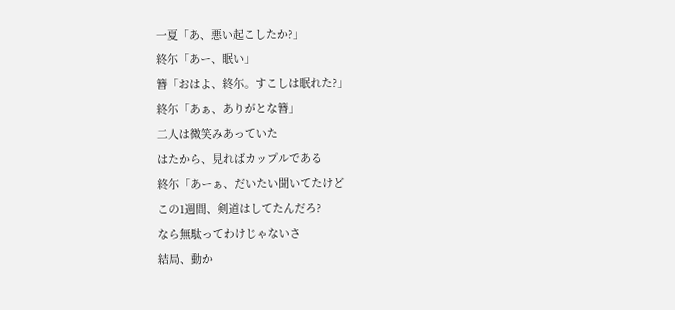一夏「あ、悪い起こしたか?」
終尓「あー、眠い」
簪「おはよ、終尓。すこしは眠れた?」
終尓「あぁ、ありがとな簪」
二人は微笑みあっていた
はたから、見ればカップルである
終尓「あーぁ、だいたい聞いてたけど
この1週間、剣道はしてたんだろ?
なら無駄ってわけじゃないさ
結局、動か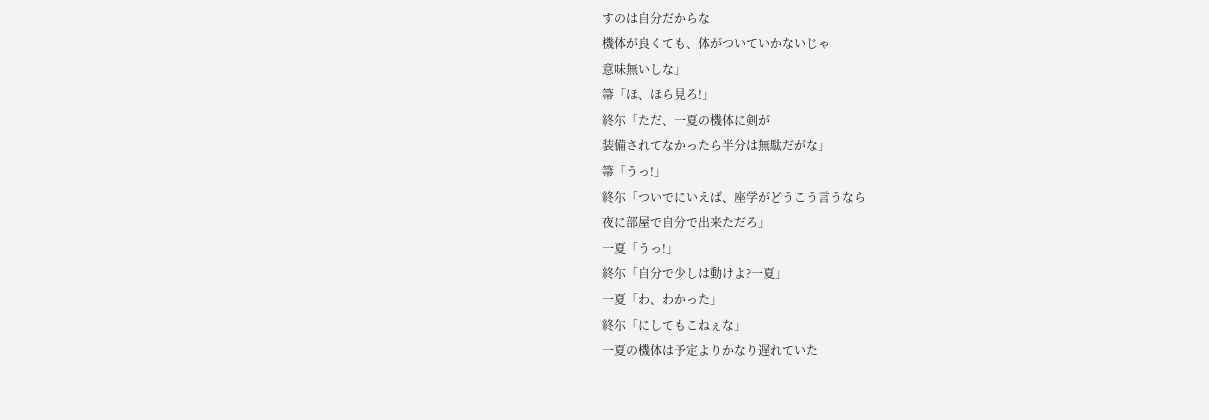すのは自分だからな
機体が良くても、体がついていかないじゃ
意味無いしな」
箒「ほ、ほら見ろ!」
終尓「ただ、一夏の機体に剣が
装備されてなかったら半分は無駄だがな」
箒「うっ!」
終尓「ついでにいえば、座学がどうこう言うなら
夜に部屋で自分で出来ただろ」
一夏「うっ!」
終尓「自分で少しは動けよ?一夏」
一夏「わ、わかった」
終尓「にしてもこねぇな」
一夏の機体は予定よりかなり遅れていた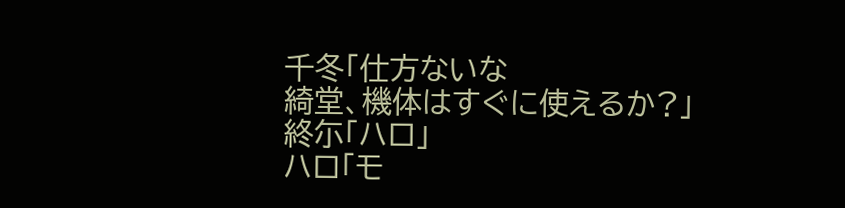千冬「仕方ないな
綺堂、機体はすぐに使えるか?」
終尓「ハロ」
ハロ「モ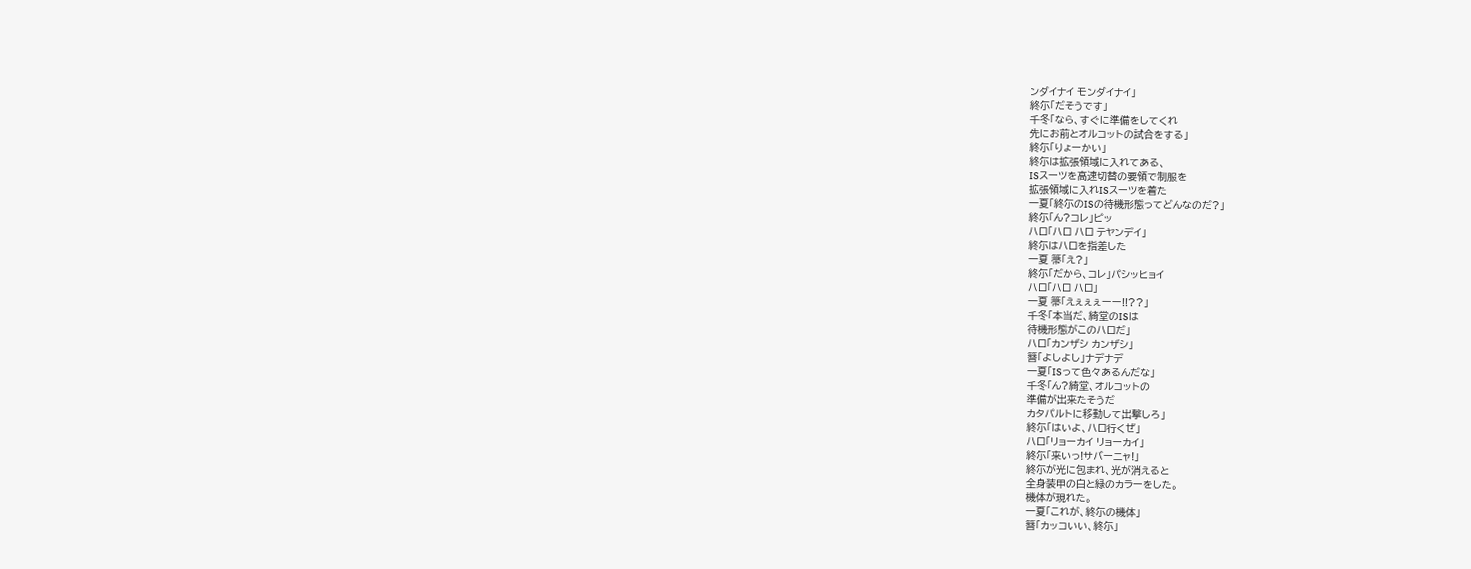ンダイナイ モンダイナイ」
終尓「だそうです」
千冬「なら、すぐに準備をしてくれ
先にお前とオルコットの試合をする」
終尓「りょーかい」
終尓は拡張領域に入れてある、
ISスーツを高速切替の要領で制服を
拡張領域に入れISスーツを着た
一夏「終尓のISの待機形態ってどんなのだ?」
終尓「ん?コレ」ピッ
ハロ「ハロ ハロ テヤンデイ」
終尓はハロを指差した
一夏 箒「え?」
終尓「だから、コレ」パシッヒョイ
ハロ「ハロ ハロ」
一夏 箒「えぇぇぇーー!!??」
千冬「本当だ、綺堂のISは
待機形態がこのハロだ」
ハロ「カンザシ カンザシ」
簪「よしよし」ナデナデ
一夏「ISって色々あるんだな」
千冬「ん?綺堂、オルコットの
準備が出来たそうだ
カタパルトに移動して出撃しろ」
終尓「はいよ、ハロ行くぜ」
ハロ「リョーカイ リョーカイ」
終尓「来いっ!サバーニャ!」
終尓が光に包まれ、光が消えると
全身装甲の白と緑のカラーをした。
機体が現れた。
一夏「これが、終尓の機体」
簪「カッコいい、終尓」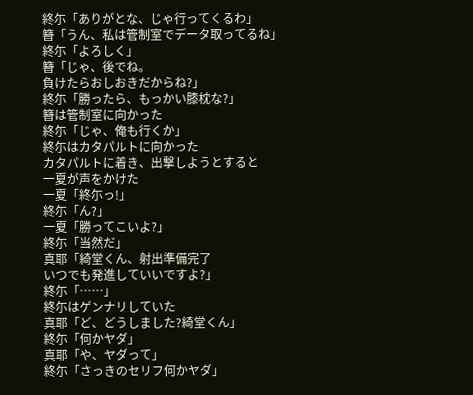終尓「ありがとな、じゃ行ってくるわ」
簪「うん、私は管制室でデータ取ってるね」
終尓「よろしく」
簪「じゃ、後でね。
負けたらおしおきだからね?」
終尓「勝ったら、もっかい膝枕な?」
簪は管制室に向かった
終尓「じゃ、俺も行くか」
終尓はカタパルトに向かった
カタパルトに着き、出撃しようとすると
一夏が声をかけた
一夏「終尓っ!」
終尓「ん?」
一夏「勝ってこいよ?」
終尓「当然だ」
真耶「綺堂くん、射出準備完了
いつでも発進していいですよ?」
終尓「……」
終尓はゲンナリしていた
真耶「ど、どうしました?綺堂くん」
終尓「何かヤダ」
真耶「や、ヤダって」
終尓「さっきのセリフ何かヤダ」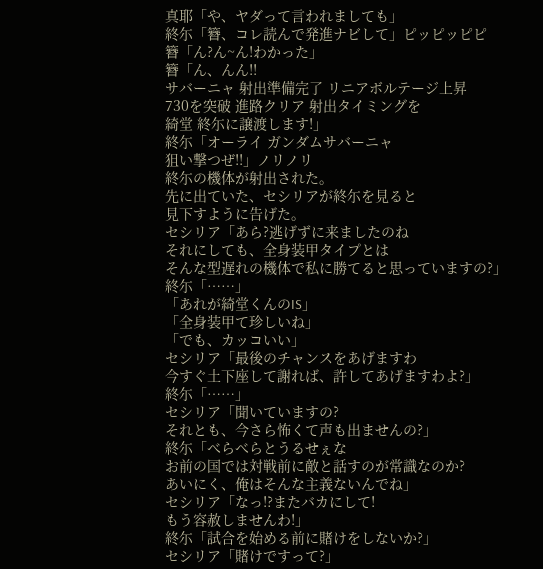真耶「や、ヤダって言われましても」
終尓「簪、コレ読んで発進ナビして」ピッピッピピ
簪「ん?ん~ん!わかった」
簪「ん、んん!!
サバーニャ 射出準備完了 リニアボルテージ上昇
730を突破 進路クリア 射出タイミングを
綺堂 終尓に譲渡します!」
終尓「オーライ ガンダムサバーニャ
狙い撃つぜ!!」ノリノリ
終尓の機体が射出された。
先に出ていた、セシリアが終尓を見ると
見下すように告げた。
セシリア「あら?逃げずに来ましたのね
それにしても、全身装甲タイプとは
そんな型遅れの機体で私に勝てると思っていますの?」
終尓「……」
「あれが綺堂くんのIS」
「全身装甲て珍しいね」
「でも、カッコいい」
セシリア「最後のチャンスをあげますわ
今すぐ土下座して謝れば、許してあげますわよ?」
終尓「……」
セシリア「聞いていますの?
それとも、今さら怖くて声も出ませんの?」
終尓「べらべらとうるせぇな
お前の国では対戦前に敵と話すのが常識なのか?
あいにく、俺はそんな主義ないんでね」
セシリア「なっ!?またバカにして!
もう容赦しませんわ!」
終尓「試合を始める前に賭けをしないか?」
セシリア「賭けですって?」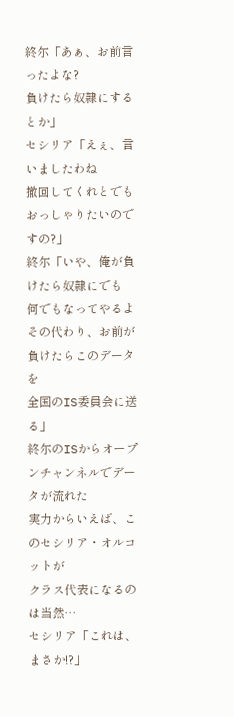終尓「あぁ、お前言ったよな?
負けたら奴隷にするとか」
セシリア「えぇ、言いましたわね
撤回してくれとでもおっしゃりたいのですの?」
終尓「いや、俺が負けたら奴隷にでも
何でもなってやるよ
その代わり、お前が負けたらこのデータを
全国のIS委員会に送る」
終尓のISからオープンチャンネルでデータが流れた
実力からいえば、このセシリア・オルコットが
クラス代表になるのは当然…
セシリア「これは、まさか!?」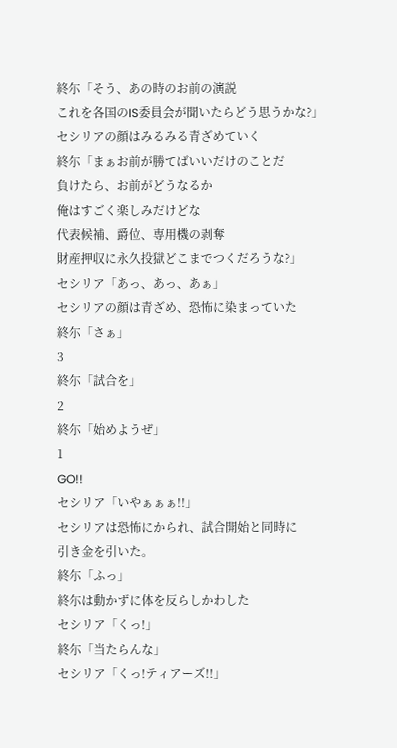終尓「そう、あの時のお前の演説
これを各国のIS委員会が聞いたらどう思うかな?」
セシリアの顔はみるみる青ざめていく
終尓「まぁお前が勝てばいいだけのことだ
負けたら、お前がどうなるか
俺はすごく楽しみだけどな
代表候補、爵位、専用機の剥奪
財産押収に永久投獄どこまでつくだろうな?」
セシリア「あっ、あっ、あぁ」
セシリアの顔は青ざめ、恐怖に染まっていた
終尓「さぁ」
3
終尓「試合を」
2
終尓「始めようぜ」
1
GO!!
セシリア「いやぁぁぁ!!」
セシリアは恐怖にかられ、試合開始と同時に
引き金を引いた。
終尓「ふっ」
終尓は動かずに体を反らしかわした
セシリア「くっ!」
終尓「当たらんな」
セシリア「くっ!ティアーズ!!」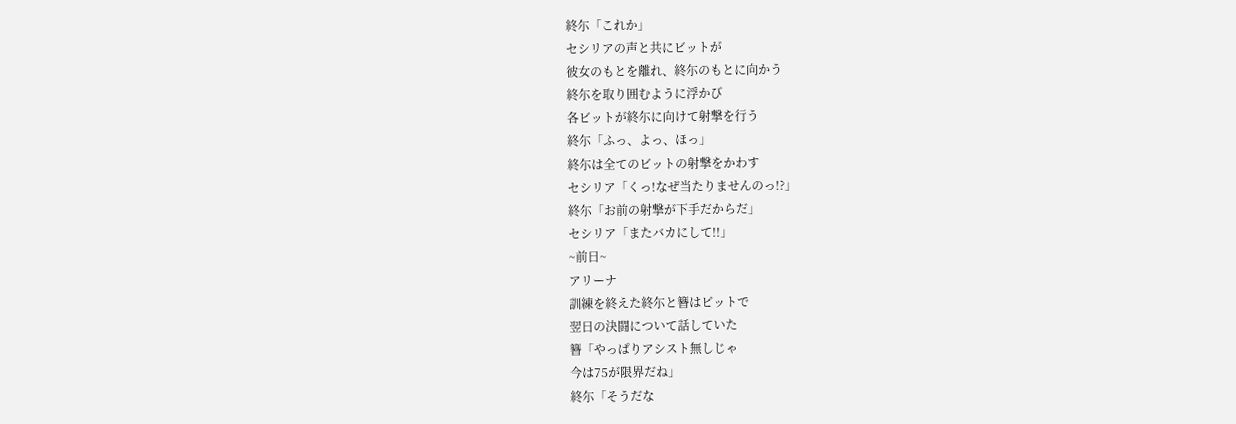終尓「これか」
セシリアの声と共にビットが
彼女のもとを離れ、終尓のもとに向かう
終尓を取り囲むように浮かび
各ビットが終尓に向けて射撃を行う
終尓「ふっ、よっ、ほっ」
終尓は全てのビットの射撃をかわす
セシリア「くっ!なぜ当たりませんのっ!?」
終尓「お前の射撃が下手だからだ」
セシリア「またバカにして!!」
~前日~
アリーナ
訓練を終えた終尓と簪はピットで
翌日の決闘について話していた
簪「やっぱりアシスト無しじゃ
今は75が限界だね」
終尓「そうだな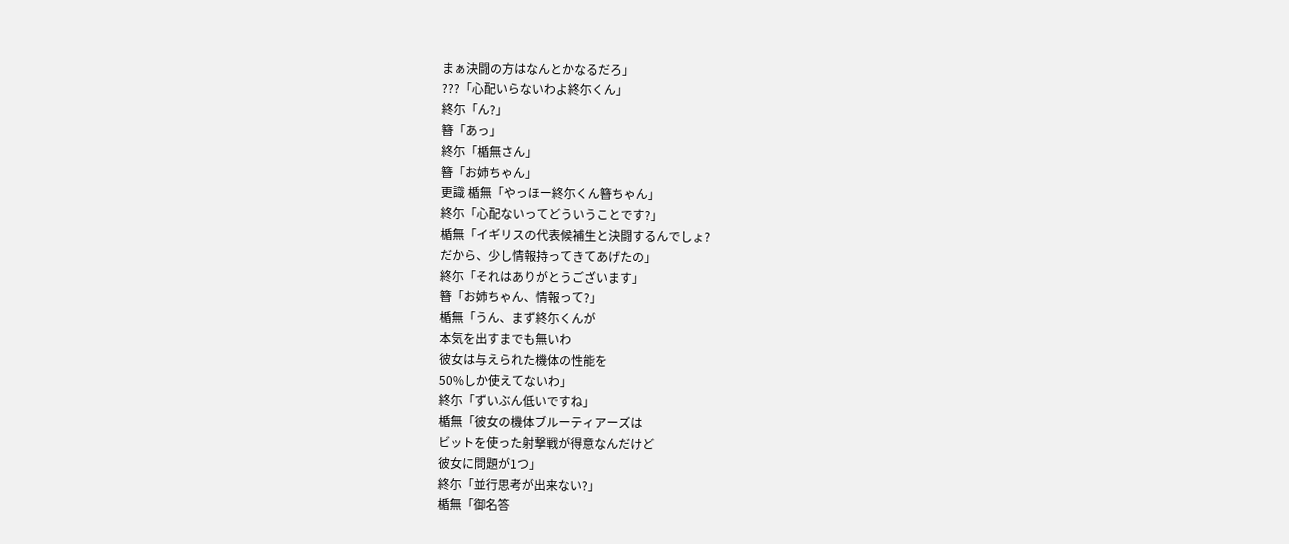まぁ決闘の方はなんとかなるだろ」
???「心配いらないわよ終尓くん」
終尓「ん?」
簪「あっ」
終尓「楯無さん」
簪「お姉ちゃん」
更識 楯無「やっほー終尓くん簪ちゃん」
終尓「心配ないってどういうことです?」
楯無「イギリスの代表候補生と決闘するんでしょ?
だから、少し情報持ってきてあげたの」
終尓「それはありがとうございます」
簪「お姉ちゃん、情報って?」
楯無「うん、まず終尓くんが
本気を出すまでも無いわ
彼女は与えられた機体の性能を
50%しか使えてないわ」
終尓「ずいぶん低いですね」
楯無「彼女の機体ブルーティアーズは
ビットを使った射撃戦が得意なんだけど
彼女に問題が1つ」
終尓「並行思考が出来ない?」
楯無「御名答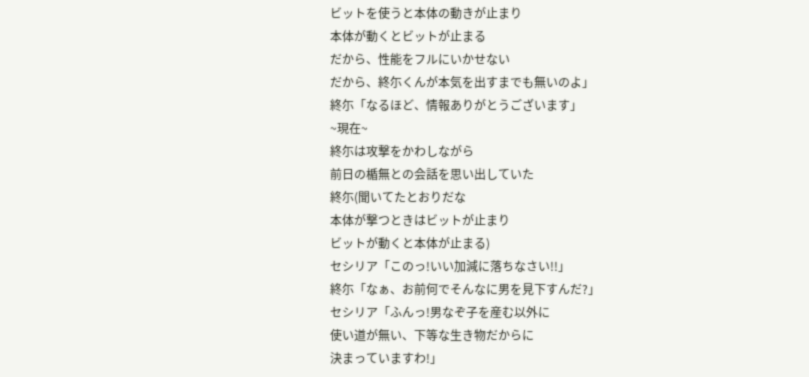ビットを使うと本体の動きが止まり
本体が動くとビットが止まる
だから、性能をフルにいかせない
だから、終尓くんが本気を出すまでも無いのよ」
終尓「なるほど、情報ありがとうございます」
~現在~
終尓は攻撃をかわしながら
前日の楯無との会話を思い出していた
終尓(聞いてたとおりだな
本体が撃つときはビットが止まり
ビットが動くと本体が止まる)
セシリア「このっ!いい加減に落ちなさい!!」
終尓「なぁ、お前何でそんなに男を見下すんだ?」
セシリア「ふんっ!男なぞ子を産む以外に
使い道が無い、下等な生き物だからに
決まっていますわ!」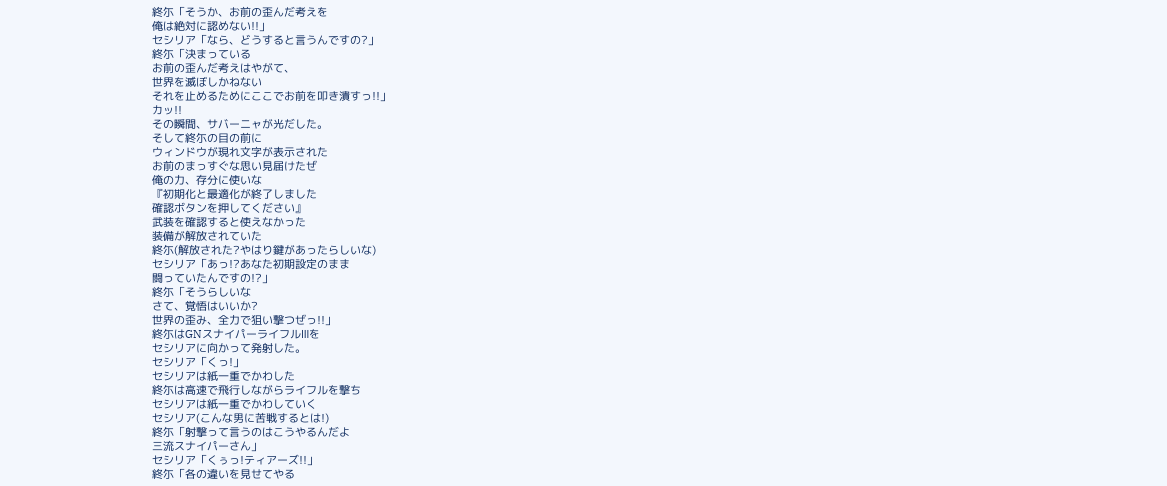終尓「そうか、お前の歪んだ考えを
俺は絶対に認めない!!」
セシリア「なら、どうすると言うんですの?」
終尓「決まっている
お前の歪んだ考えはやがて、
世界を滅ぼしかねない
それを止めるためにここでお前を叩き潰すっ!!」
カッ!!
その瞬間、サバーニャが光だした。
そして終尓の目の前に
ウィンドウが現れ文字が表示された
お前のまっすぐな思い見届けたぜ
俺の力、存分に使いな
『初期化と最適化が終了しました
確認ボタンを押してください』
武装を確認すると使えなかった
装備が解放されていた
終尓(解放された?やはり鍵があったらしいな)
セシリア「あっ!?あなた初期設定のまま
闘っていたんですの!?」
終尓「そうらしいな
さて、覚悟はいいか?
世界の歪み、全力で狙い撃つぜっ!!」
終尓はGNスナイパーライフルⅢを
セシリアに向かって発射した。
セシリア「くっ!」
セシリアは紙一重でかわした
終尓は高速で飛行しながらライフルを撃ち
セシリアは紙一重でかわしていく
セシリア(こんな男に苦戦するとは!)
終尓「射撃って言うのはこうやるんだよ
三流スナイパーさん」
セシリア「くぅっ!ティアーズ!!」
終尓「各の違いを見せてやる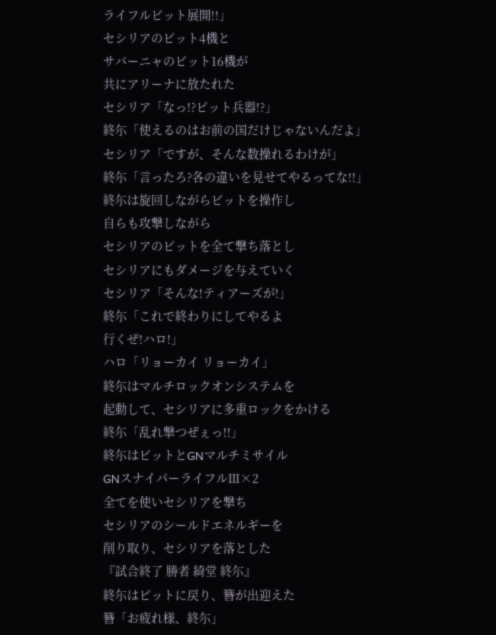ライフルビット展開!!」
セシリアのビット4機と
サバーニャのビット16機が
共にアリーナに放たれた
セシリア「なっ!?ビット兵器!?」
終尓「使えるのはお前の国だけじゃないんだよ」
セシリア「ですが、そんな数操れるわけが」
終尓「言ったろ?各の違いを見せてやるってな!!」
終尓は旋回しながらビットを操作し
自らも攻撃しながら
セシリアのビットを全て撃ち落とし
セシリアにもダメージを与えていく
セシリア「そんな!ティアーズが!」
終尓「これで終わりにしてやるよ
行くぜ!ハロ!」
ハロ「リョーカイ リョーカイ」
終尓はマルチロックオンシステムを
起動して、セシリアに多重ロックをかける
終尓「乱れ撃つぜぇっ!!」
終尓はビットとGNマルチミサイル
GNスナイパーライフルⅢ×2
全てを使いセシリアを撃ち
セシリアのシールドエネルギーを
削り取り、セシリアを落とした
『試合終了 勝者 綺堂 終尓』
終尓はピットに戻り、簪が出迎えた
簪「お疲れ様、終尓」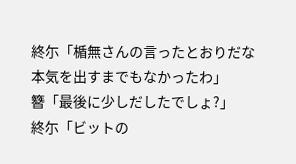終尓「楯無さんの言ったとおりだな
本気を出すまでもなかったわ」
簪「最後に少しだしたでしょ?」
終尓「ビットの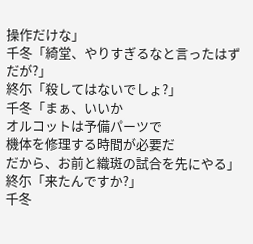操作だけな」
千冬「綺堂、やりすぎるなと言ったはずだが?」
終尓「殺してはないでしょ?」
千冬「まぁ、いいか
オルコットは予備パーツで
機体を修理する時間が必要だ
だから、お前と織斑の試合を先にやる」
終尓「来たんですか?」
千冬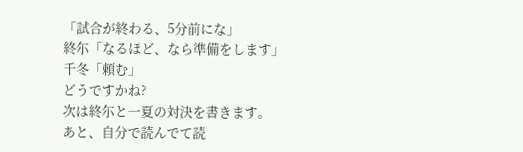「試合が終わる、5分前にな」
終尓「なるほど、なら準備をします」
千冬「頼む」
どうですかね?
次は終尓と一夏の対決を書きます。
あと、自分で読んでて読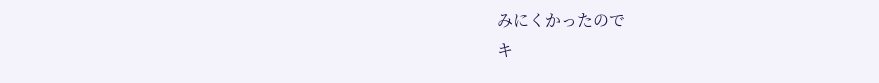みにくかったので
キ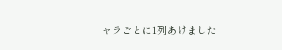ャラごとに1列あけました